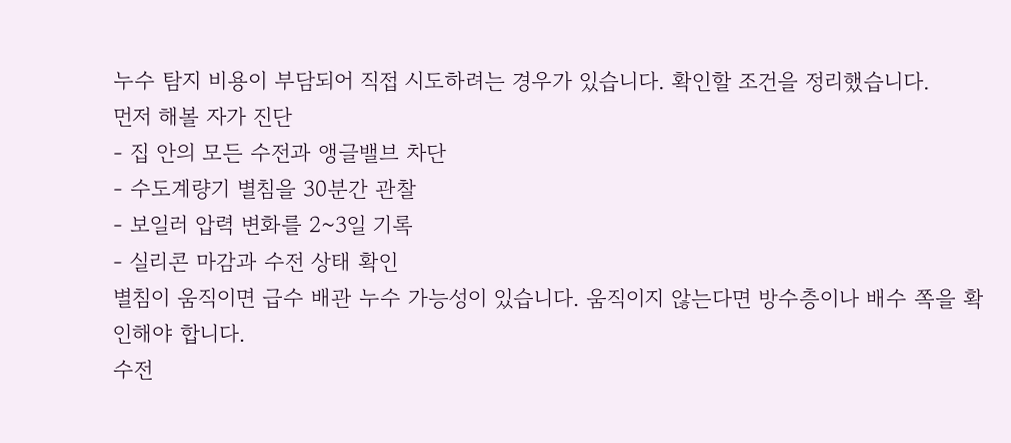누수 탐지 비용이 부담되어 직접 시도하려는 경우가 있습니다. 확인할 조건을 정리했습니다.
먼저 해볼 자가 진단
- 집 안의 모든 수전과 앵글밸브 차단
- 수도계량기 별침을 30분간 관찰
- 보일러 압력 변화를 2~3일 기록
- 실리콘 마감과 수전 상태 확인
별침이 움직이면 급수 배관 누수 가능성이 있습니다. 움직이지 않는다면 방수층이나 배수 쪽을 확인해야 합니다.
수전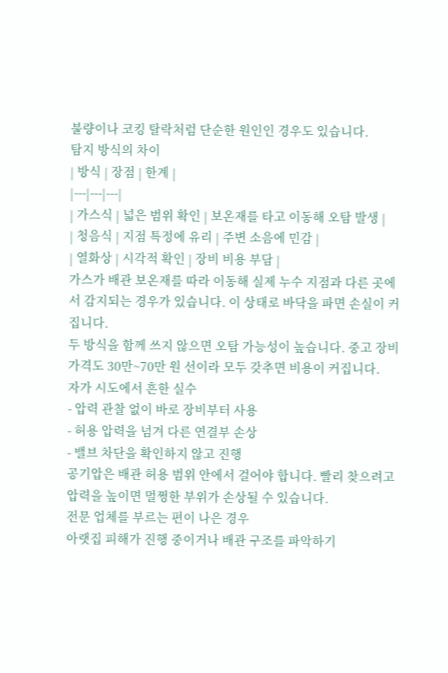불량이나 코킹 탈락처럼 단순한 원인인 경우도 있습니다.
탐지 방식의 차이
| 방식 | 장점 | 한계 |
|---|---|---|
| 가스식 | 넓은 범위 확인 | 보온재를 타고 이동해 오탐 발생 |
| 청음식 | 지점 특정에 유리 | 주변 소음에 민감 |
| 열화상 | 시각적 확인 | 장비 비용 부담 |
가스가 배관 보온재를 따라 이동해 실제 누수 지점과 다른 곳에서 감지되는 경우가 있습니다. 이 상태로 바닥을 파면 손실이 커집니다.
두 방식을 함께 쓰지 않으면 오탐 가능성이 높습니다. 중고 장비 가격도 30만~70만 원 선이라 모두 갖추면 비용이 커집니다.
자가 시도에서 흔한 실수
- 압력 관찰 없이 바로 장비부터 사용
- 허용 압력을 넘겨 다른 연결부 손상
- 밸브 차단을 확인하지 않고 진행
공기압은 배관 허용 범위 안에서 걸어야 합니다. 빨리 찾으려고 압력을 높이면 멀쩡한 부위가 손상될 수 있습니다.
전문 업체를 부르는 편이 나은 경우
아랫집 피해가 진행 중이거나 배관 구조를 파악하기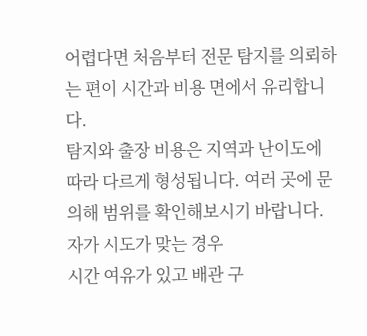어렵다면 처음부터 전문 탐지를 의뢰하는 편이 시간과 비용 면에서 유리합니다.
탐지와 출장 비용은 지역과 난이도에 따라 다르게 형성됩니다. 여러 곳에 문의해 범위를 확인해보시기 바랍니다.
자가 시도가 맞는 경우
시간 여유가 있고 배관 구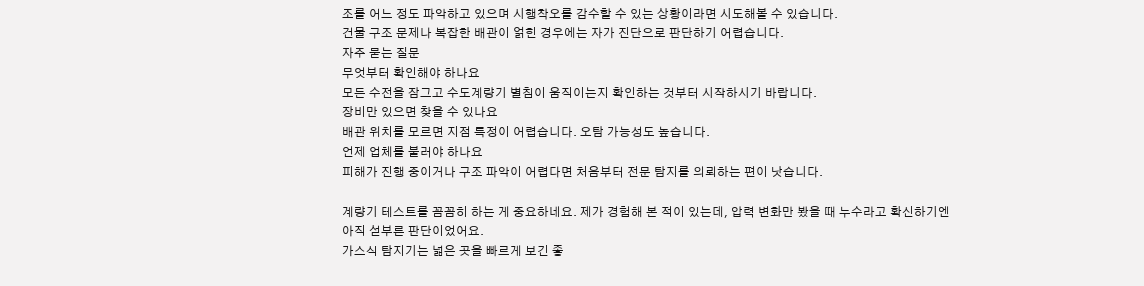조를 어느 정도 파악하고 있으며 시행착오를 감수할 수 있는 상황이라면 시도해볼 수 있습니다.
건물 구조 문제나 복잡한 배관이 얽힌 경우에는 자가 진단으로 판단하기 어렵습니다.
자주 묻는 질문
무엇부터 확인해야 하나요
모든 수전을 잠그고 수도계량기 별침이 움직이는지 확인하는 것부터 시작하시기 바랍니다.
장비만 있으면 찾을 수 있나요
배관 위치를 모르면 지점 특정이 어렵습니다. 오탐 가능성도 높습니다.
언제 업체를 불러야 하나요
피해가 진행 중이거나 구조 파악이 어렵다면 처음부터 전문 탐지를 의뢰하는 편이 낫습니다.

계량기 테스트를 꼼꼼히 하는 게 중요하네요. 제가 경험해 본 적이 있는데, 압력 변화만 봤을 때 누수라고 확신하기엔 아직 섣부른 판단이었어요.
가스식 탐지기는 넓은 곳을 빠르게 보긴 좋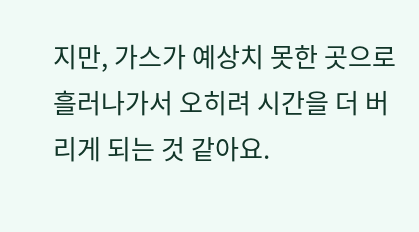지만, 가스가 예상치 못한 곳으로 흘러나가서 오히려 시간을 더 버리게 되는 것 같아요.